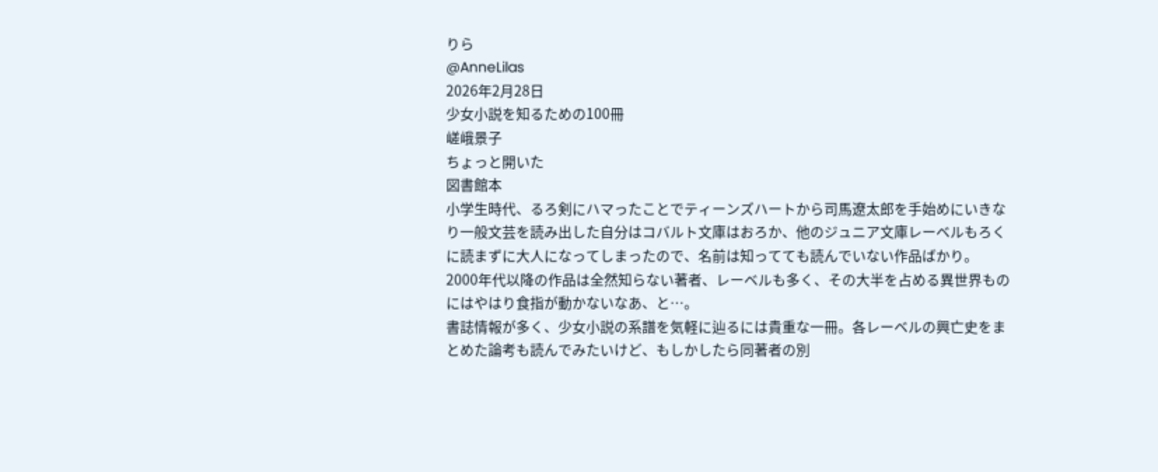りら
@AnneLilas
2026年2月28日
少女小説を知るための100冊
嵯峨景子
ちょっと開いた
図書館本
小学生時代、るろ剣にハマったことでティーンズハートから司馬遼太郎を手始めにいきなり一般文芸を読み出した自分はコバルト文庫はおろか、他のジュニア文庫レーベルもろくに読まずに大人になってしまったので、名前は知ってても読んでいない作品ばかり。
2000年代以降の作品は全然知らない著者、レーベルも多く、その大半を占める異世界ものにはやはり食指が動かないなあ、と…。
書誌情報が多く、少女小説の系譜を気軽に辿るには貴重な一冊。各レーベルの興亡史をまとめた論考も読んでみたいけど、もしかしたら同著者の別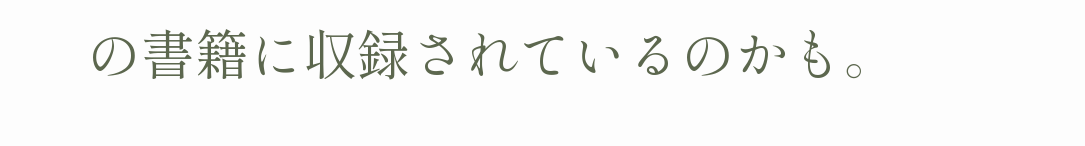の書籍に収録されているのかも。